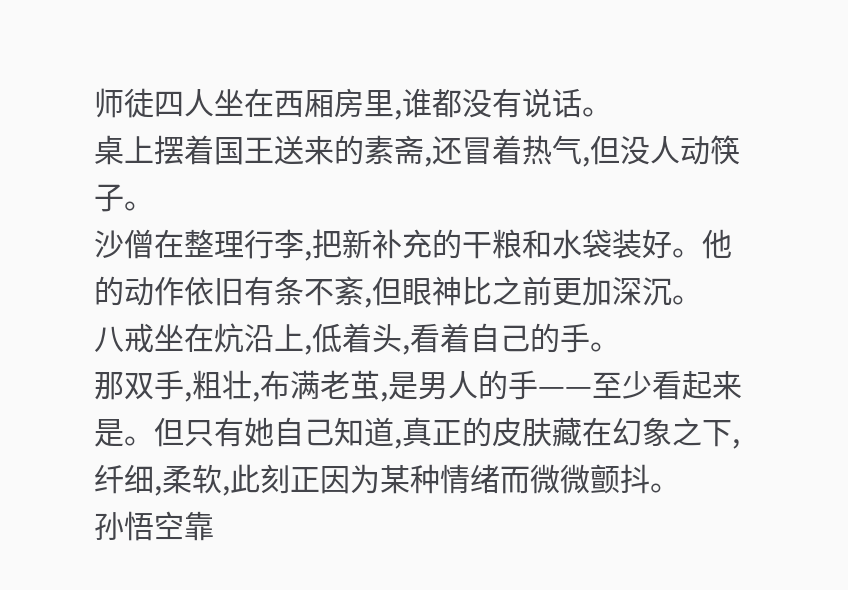师徒四人坐在西厢房里,谁都没有说话。
桌上摆着国王送来的素斋,还冒着热气,但没人动筷子。
沙僧在整理行李,把新补充的干粮和水袋装好。他的动作依旧有条不紊,但眼神比之前更加深沉。
八戒坐在炕沿上,低着头,看着自己的手。
那双手,粗壮,布满老茧,是男人的手——至少看起来是。但只有她自己知道,真正的皮肤藏在幻象之下,纤细,柔软,此刻正因为某种情绪而微微颤抖。
孙悟空靠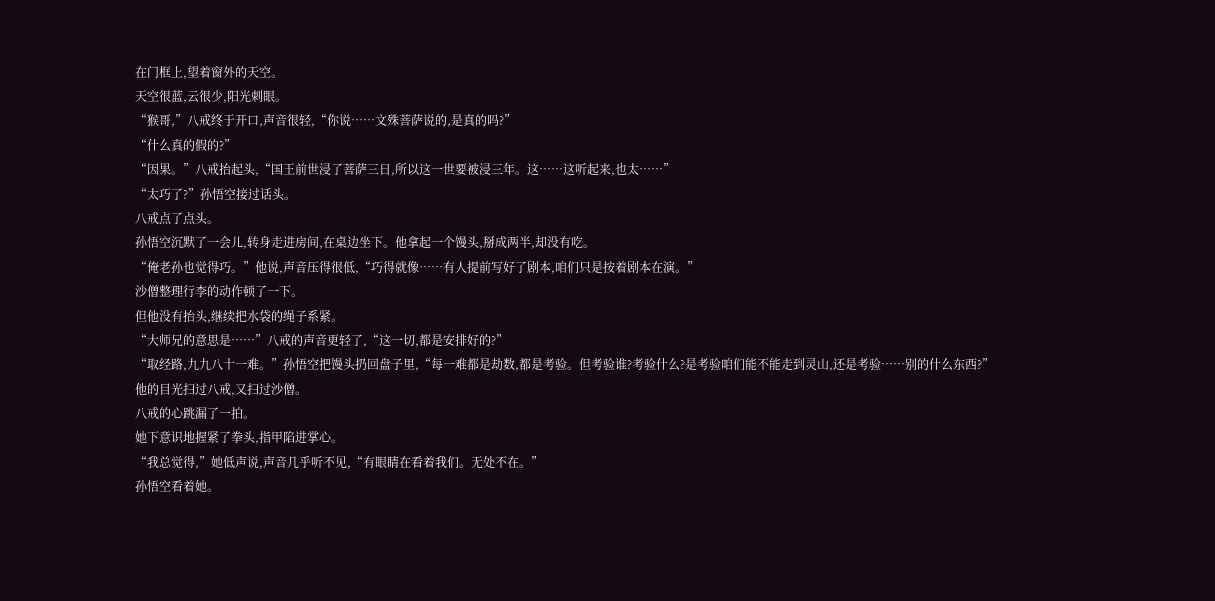在门框上,望着窗外的天空。
天空很蓝,云很少,阳光刺眼。
“猴哥,”八戒终于开口,声音很轻,“你说……文殊菩萨说的,是真的吗?”
“什么真的假的?”
“因果。”八戒抬起头,“国王前世浸了菩萨三日,所以这一世要被浸三年。这……这听起来,也太……”
“太巧了?”孙悟空接过话头。
八戒点了点头。
孙悟空沉默了一会儿,转身走进房间,在桌边坐下。他拿起一个馒头,掰成两半,却没有吃。
“俺老孙也觉得巧。”他说,声音压得很低,“巧得就像……有人提前写好了剧本,咱们只是按着剧本在演。”
沙僧整理行李的动作顿了一下。
但他没有抬头,继续把水袋的绳子系紧。
“大师兄的意思是……”八戒的声音更轻了,“这一切,都是安排好的?”
“取经路,九九八十一难。”孙悟空把馒头扔回盘子里,“每一难都是劫数,都是考验。但考验谁?考验什么?是考验咱们能不能走到灵山,还是考验……别的什么东西?”
他的目光扫过八戒,又扫过沙僧。
八戒的心跳漏了一拍。
她下意识地握紧了拳头,指甲陷进掌心。
“我总觉得,”她低声说,声音几乎听不见,“有眼睛在看着我们。无处不在。”
孙悟空看着她。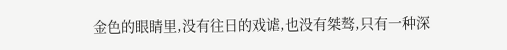金色的眼睛里,没有往日的戏谑,也没有桀骜,只有一种深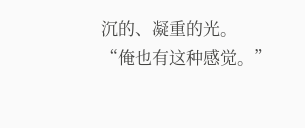沉的、凝重的光。
“俺也有这种感觉。”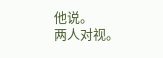他说。
两人对视。